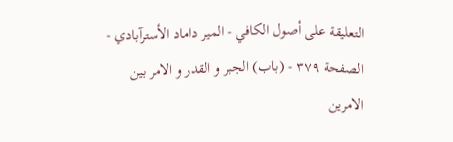التعليقة على أصول الكافي - المير داماد الأسترآبادي - الصفحة ٣٧٩ - (باب) الجبر و القدر و الامر بين الامرين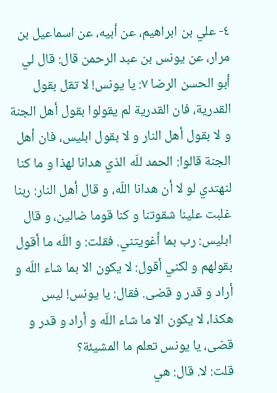٤- علي بن ابراهيم، عن أبيه، عن اسماعيل بن مرار، عن يونس بن عبد الرحمن قال: قال لي أبو الحسن الرضا ٧: يا يونس! لا تقل بقول القدرية، فان القدرية لم يقولوا بقول أهل الجنة و لا بقول أهل النار و لا بقول ابليس، فان أهل الجنة قالوا: الحمد للّه الذي هدانا لهذا و ما كنا لنهتدي لو لا أن هدانا اللّه، و قال أهل النار: ربنا غلبت علينا شقوتنا و كنا قوما ضالين، و قال ابليس: رب بما أغويتني. فقلت: و اللّه ما أقول بقولهم و لكني أقول: لا يكون الا بما شاء اللّه و أراد و قدر و قضى. فقال: يا يونس! ليس هكذا، لا يكون الا ما شاء اللّه و أراد و قدر و قضى، يا يونس تعلم ما المشيئة؟
قلت: لا. قال: هي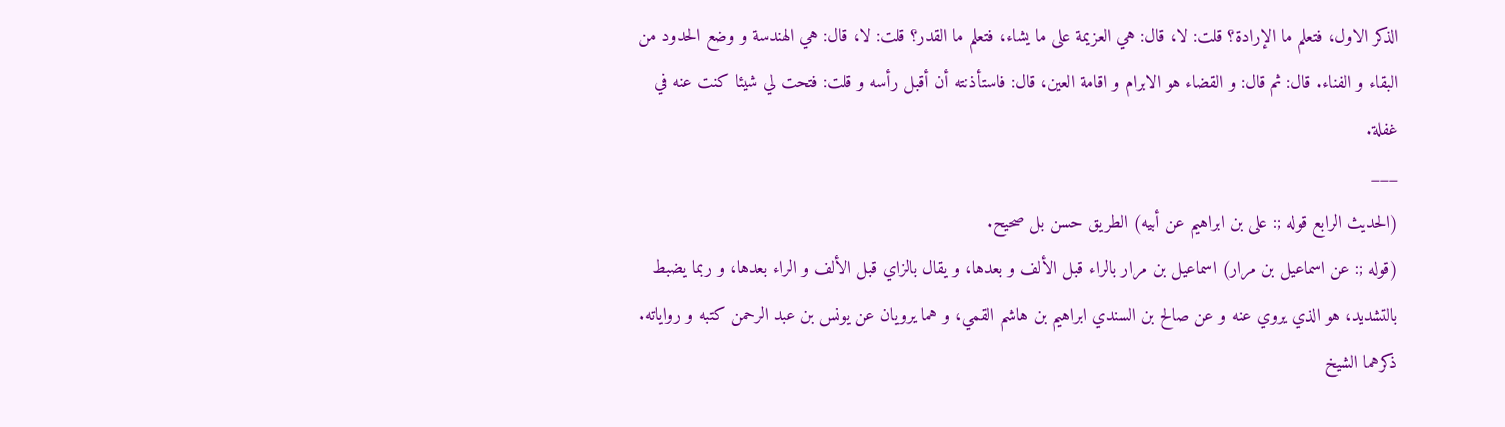الذكر الاول، فتعلم ما الإرادة؟ قلت: لا، قال: هي العزيمة على ما يشاء، فتعلم ما القدر؟ قلت: لا، قال: هي الهندسة و وضع الحدود من البقاء و الفناء. قال: ثم قال: و القضاء هو الابرام و اقامة العين، قال: فاستأذنته أن أقبل رأسه و قلت: فتحت لي شيئا كنت عنه في غفلة.
___
(الحديث الرابع قوله ;: على بن ابراهيم عن أبيه) الطريق حسن بل صحيح.
(قوله ;: عن اسماعيل بن مرار) اسماعيل بن مرار بالراء قبل الألف و بعدها، و يقال بالزاي قبل الألف و الراء بعدها، و ربما يضبط بالتشديد، هو الذي يروي عنه و عن صالح بن السندي ابراهيم بن هاشم القمي، و هما يرويان عن يونس بن عبد الرحمن كتبه و رواياته.
ذكرهما الشيخ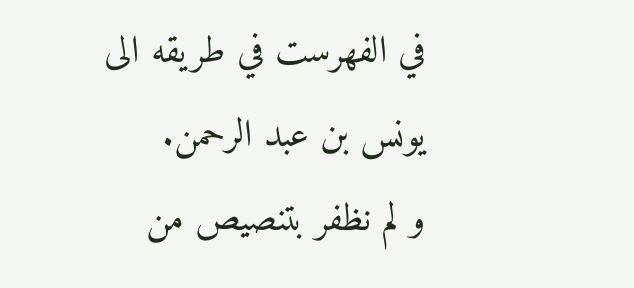في الفهرست في طريقه الى يونس بن عبد الرحمن.
و لم نظفر بتنصيص من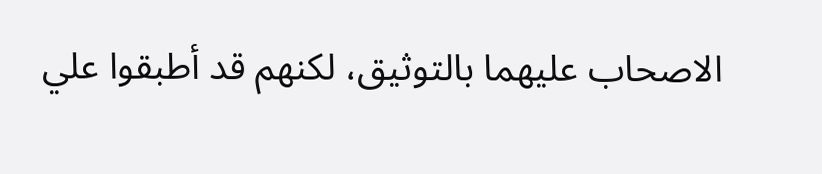الاصحاب عليهما بالتوثيق، لكنهم قد أطبقوا علي